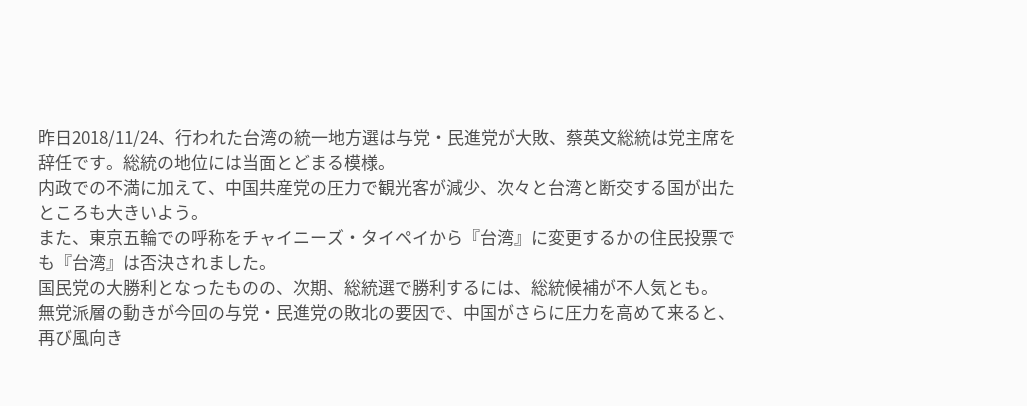昨日2018/11/24、行われた台湾の統一地方選は与党・民進党が大敗、蔡英文総統は党主席を辞任です。総統の地位には当面とどまる模様。
内政での不満に加えて、中国共産党の圧力で観光客が減少、次々と台湾と断交する国が出たところも大きいよう。
また、東京五輪での呼称をチャイニーズ・タイペイから『台湾』に変更するかの住民投票でも『台湾』は否決されました。
国民党の大勝利となったものの、次期、総統選で勝利するには、総統候補が不人気とも。
無党派層の動きが今回の与党・民進党の敗北の要因で、中国がさらに圧力を高めて来ると、再び風向き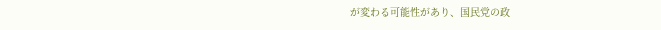が変わる可能性があり、国民党の政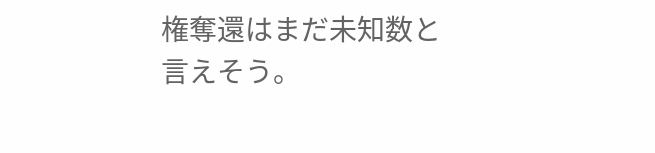権奪還はまだ未知数と言えそう。